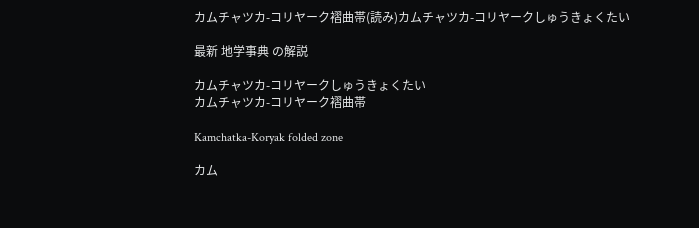カムチャツカ-コリヤーク褶曲帯(読み)カムチャツカ-コリヤークしゅうきょくたい

最新 地学事典 の解説

カムチャツカ-コリヤークしゅうきょくたい
カムチャツカ-コリヤーク褶曲帯

Kamchatka-Koryak folded zone

カム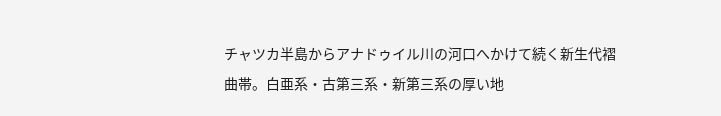チャツカ半島からアナドゥイル川の河口へかけて続く新生代褶曲帯。白亜系・古第三系・新第三系の厚い地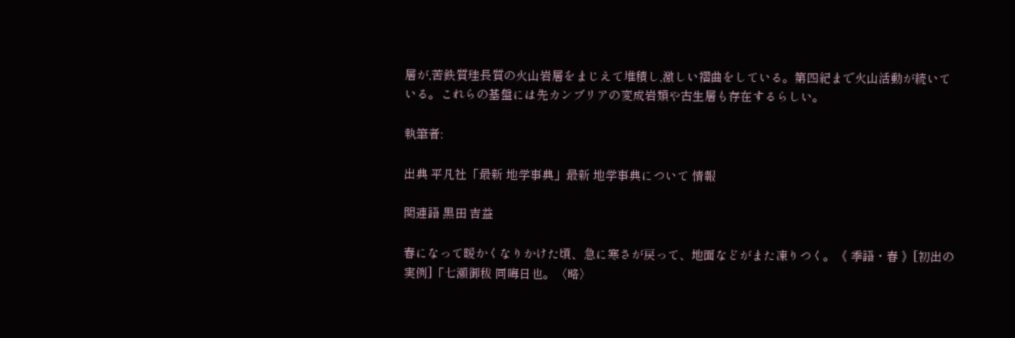層が,苦鉄質珪長質の火山岩層をまじえて堆積し,激しい褶曲をしている。第四紀まで火山活動が続いている。これらの基盤には先カンブリアの変成岩類や古生層も存在するらしい。

執筆者:

出典 平凡社「最新 地学事典」最新 地学事典について 情報

関連語 黒田 吉益

春になって暖かくなりかけた頃、急に寒さが戻って、地面などがまた凍りつく。《 季語・春 》[初出の実例]「七瀬御秡 同晦日也。〈略〉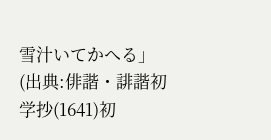雪汁いてかへる」(出典:俳諧・誹諧初学抄(1641)初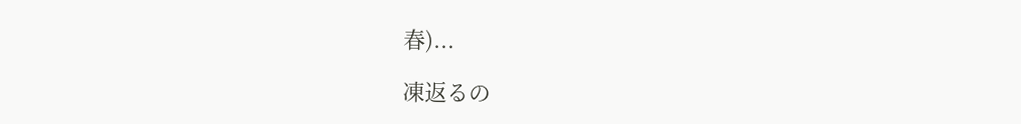春)...

凍返るの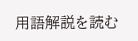用語解説を読む